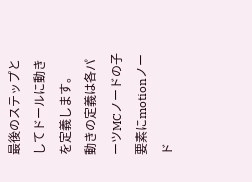最後のステップとしてドールに動きを定義します。
動きの定義は各パーツMCノードの子要素にmotionノード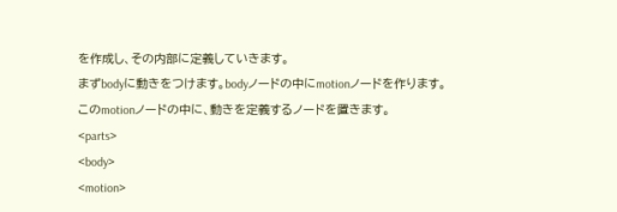を作成し、その内部に定義していきます。
まずbodyに動きをつけます。bodyノードの中にmotionノードを作ります。
このmotionノードの中に、動きを定義するノードを置きます。
<parts>
<body>
<motion>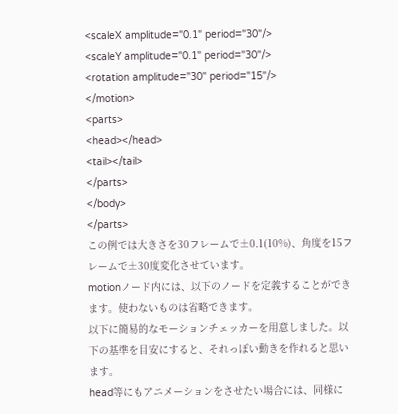<scaleX amplitude="0.1" period="30"/>
<scaleY amplitude="0.1" period="30"/>
<rotation amplitude="30" period="15"/>
</motion>
<parts>
<head></head>
<tail></tail>
</parts>
</body>
</parts>
この例では大きさを30フレームで±0.1(10%)、角度を15フレームで±30度変化させています。
motionノード内には、以下のノードを定義することができます。使わないものは省略できます。
以下に簡易的なモーションチェッカーを用意しました。以下の基準を目安にすると、それっぽい動きを作れると思います。
head等にもアニメーションをさせたい場合には、同様に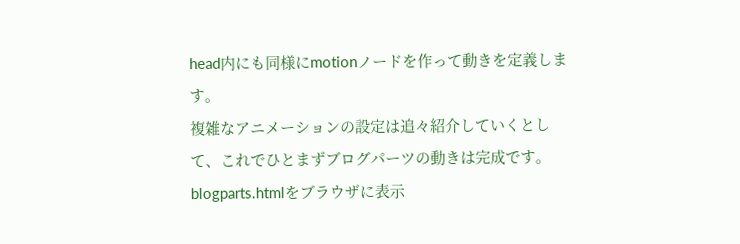head内にも同様にmotionノードを作って動きを定義します。
複雑なアニメーションの設定は追々紹介していくとして、これでひとまずブログパーツの動きは完成です。blogparts.htmlをブラウザに表示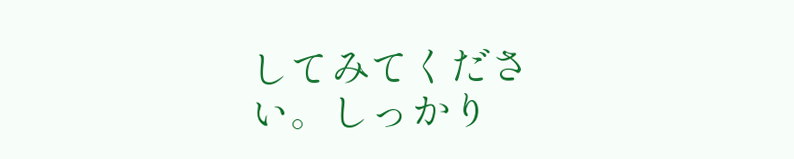してみてください。しっかり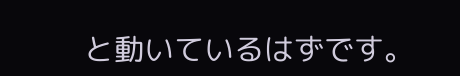と動いているはずです。